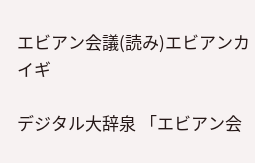エビアン会議(読み)エビアンカイギ

デジタル大辞泉 「エビアン会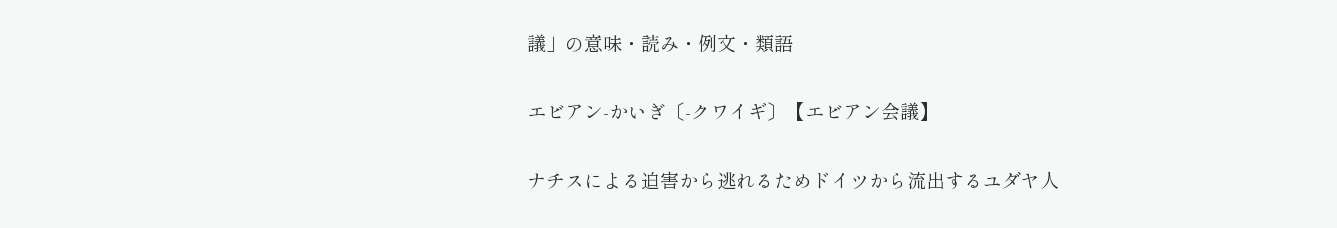議」の意味・読み・例文・類語

エビアン‐かいぎ〔‐クワイギ〕【エビアン会議】

ナチスによる迫害から逃れるためドイツから流出するユダヤ人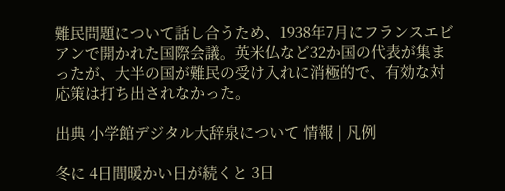難民問題について話し合うため、1938年7月にフランスエビアンで開かれた国際会議。英米仏など32か国の代表が集まったが、大半の国が難民の受け入れに消極的で、有効な対応策は打ち出されなかった。

出典 小学館デジタル大辞泉について 情報 | 凡例

冬に 4日間暖かい日が続くと 3日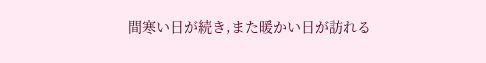間寒い日が続き,また暖かい日が訪れる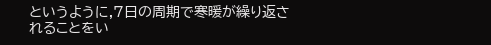というように,7日の周期で寒暖が繰り返されることをい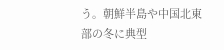う。朝鮮半島や中国北東部の冬に典型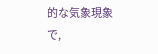的な気象現象で,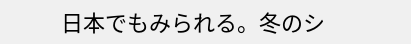日本でもみられる。冬のシ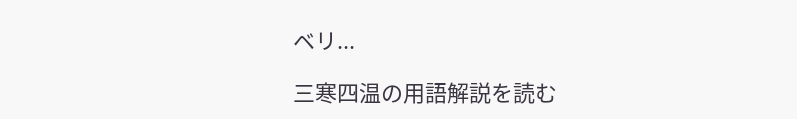ベリ...

三寒四温の用語解説を読む